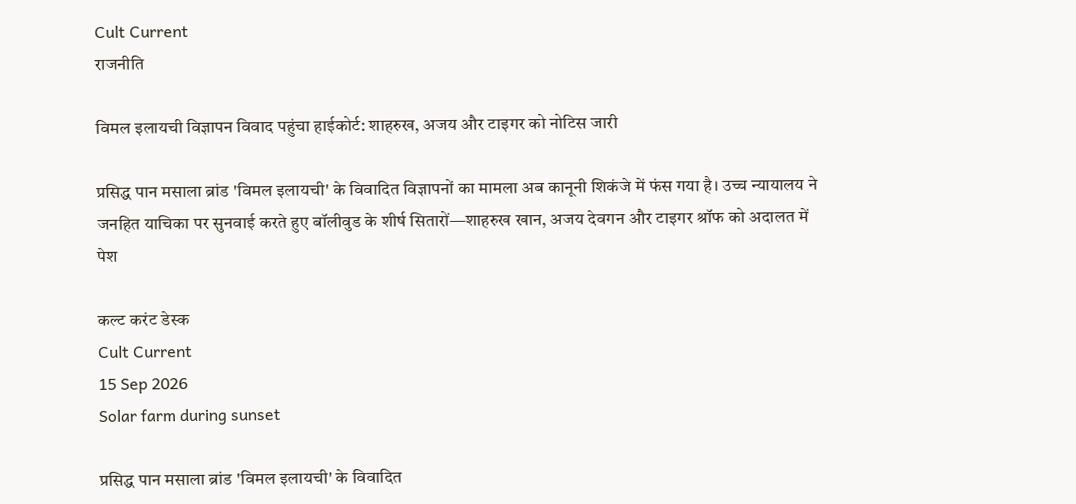Cult Current
राजनीति

विमल इलायची विज्ञापन विवाद पहुंचा हाईकोर्ट: शाहरुख, अजय और टाइगर को नोटिस जारी

प्रसिद्ध पान मसाला ब्रांड 'विमल इलायची' के विवादित विज्ञापनों का मामला अब कानूनी शिकंजे में फंस गया है। उच्च न्यायालय ने जनहित याचिका पर सुनवाई करते हुए बॉलीवुड के शीर्ष सितारों—शाहरुख खान, अजय देवगन और टाइगर श्रॉफ को अदालत में पेश

कल्ट करंट डेस्क
Cult Current
15 Sep 2026
Solar farm during sunset

प्रसिद्ध पान मसाला ब्रांड 'विमल इलायची' के विवादित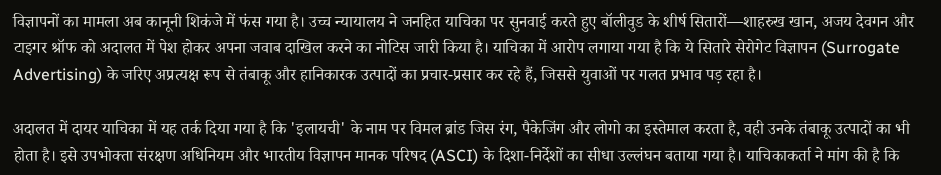विज्ञापनों का मामला अब कानूनी शिकंजे में फंस गया है। उच्च न्यायालय ने जनहित याचिका पर सुनवाई करते हुए बॉलीवुड के शीर्ष सितारों—शाहरुख खान, अजय देवगन और टाइगर श्रॉफ को अदालत में पेश होकर अपना जवाब दाखिल करने का नोटिस जारी किया है। याचिका में आरोप लगाया गया है कि ये सितारे सेरोगेट विज्ञापन (Surrogate Advertising) के जरिए अप्रत्यक्ष रूप से तंबाकू और हानिकारक उत्पादों का प्रचार-प्रसार कर रहे हैं, जिससे युवाओं पर गलत प्रभाव पड़ रहा है।

अदालत में दायर याचिका में यह तर्क दिया गया है कि 'इलायची' के नाम पर विमल ब्रांड जिस रंग, पैकेजिंग और लोगो का इस्तेमाल करता है, वही उनके तंबाकू उत्पादों का भी होता है। इसे उपभोक्ता संरक्षण अधिनियम और भारतीय विज्ञापन मानक परिषद (ASCI) के दिशा-निर्देशों का सीधा उल्लंघन बताया गया है। याचिकाकर्ता ने मांग की है कि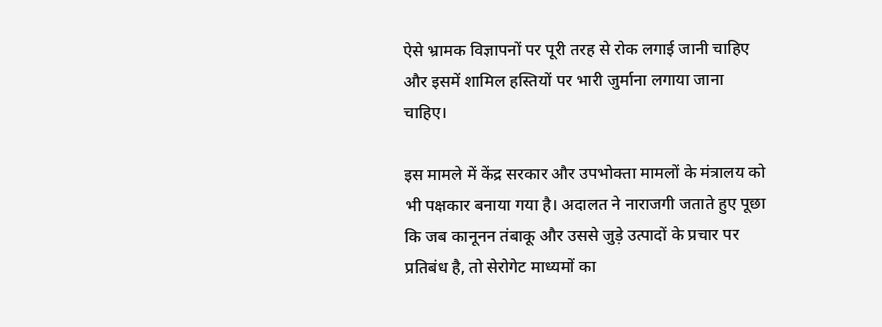ऐसे भ्रामक विज्ञापनों पर पूरी तरह से रोक लगाई जानी चाहिए और इसमें शामिल हस्तियों पर भारी जुर्माना लगाया जाना चाहिए।

इस मामले में केंद्र सरकार और उपभोक्ता मामलों के मंत्रालय को भी पक्षकार बनाया गया है। अदालत ने नाराजगी जताते हुए पूछा कि जब कानूनन तंबाकू और उससे जुड़े उत्पादों के प्रचार पर प्रतिबंध है, तो सेरोगेट माध्यमों का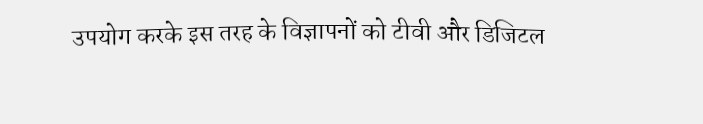उपयोग करके इस तरह के विज्ञापनों को टीवी और डिजिटल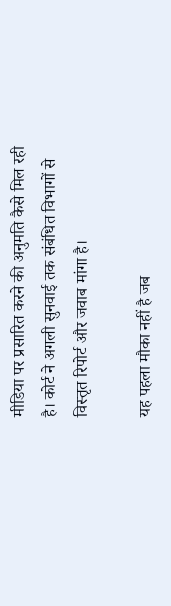मीडिया पर प्रसारित करने की अनुमति कैसे मिल रही है। कोर्ट ने अगली सुनवाई तक संबंधित विभागों से विस्तृत रिपोर्ट और जवाब मांगा है।

यह पहला मौका नहीं है जब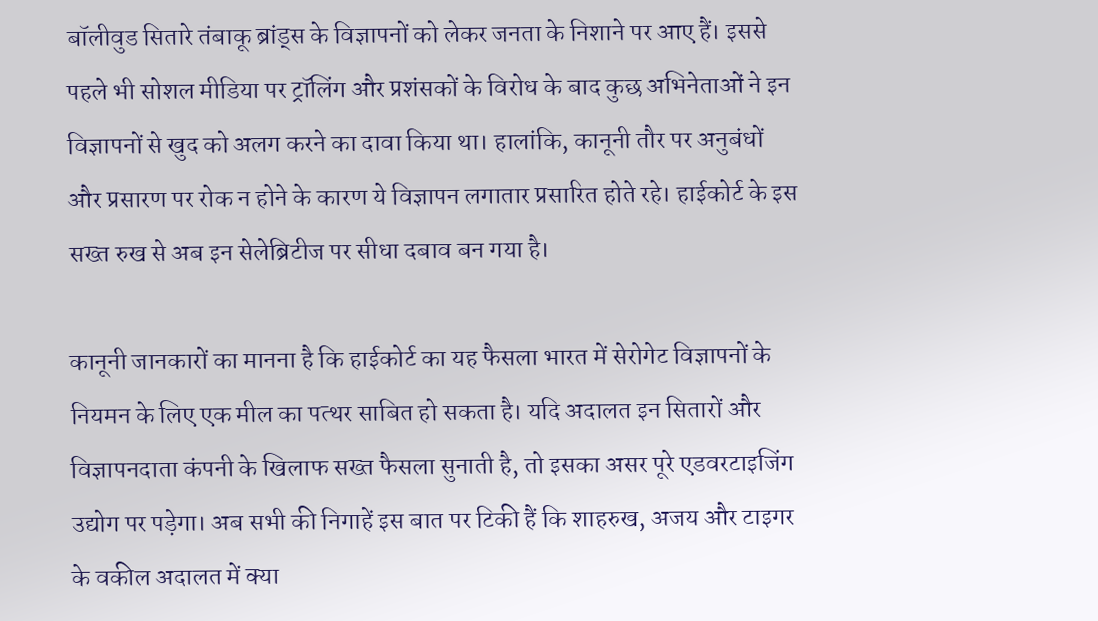बॉलीवुड सितारे तंबाकू ब्रांड्स के विज्ञापनों को लेकर जनता के निशाने पर आए हैं। इससे पहले भी सोशल मीडिया पर ट्रॉलिंग और प्रशंसकों के विरोध के बाद कुछ अभिनेताओं ने इन विज्ञापनों से खुद को अलग करने का दावा किया था। हालांकि, कानूनी तौर पर अनुबंधों और प्रसारण पर रोक न होने के कारण ये विज्ञापन लगातार प्रसारित होते रहे। हाईकोर्ट के इस सख्त रुख से अब इन सेलेब्रिटीज पर सीधा दबाव बन गया है।

कानूनी जानकारों का मानना है कि हाईकोर्ट का यह फैसला भारत में सेरोगेट विज्ञापनों के नियमन के लिए एक मील का पत्थर साबित हो सकता है। यदि अदालत इन सितारों और विज्ञापनदाता कंपनी के खिलाफ सख्त फैसला सुनाती है, तो इसका असर पूरे एडवरटाइजिंग उद्योग पर पड़ेगा। अब सभी की निगाहें इस बात पर टिकी हैं कि शाहरुख, अजय और टाइगर के वकील अदालत में क्या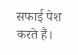सफाई पेश करते हैं।